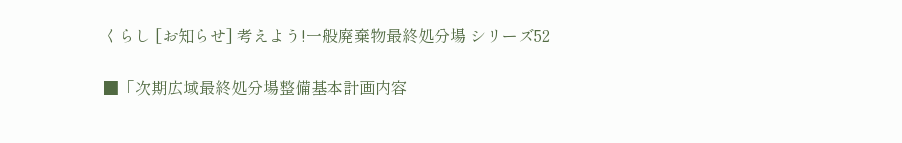くらし [お知らせ] 考えよう!一般廃棄物最終処分場 シリーズ52

■「次期広域最終処分場整備基本計画内容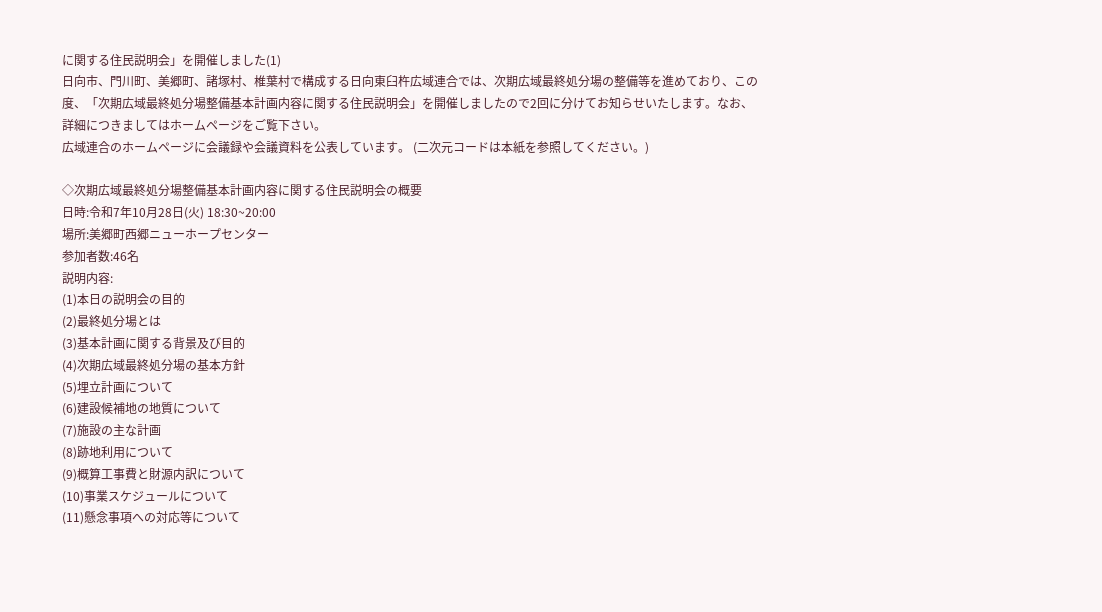に関する住民説明会」を開催しました(1)
日向市、門川町、美郷町、諸塚村、椎葉村で構成する日向東臼杵広域連合では、次期広域最終処分場の整備等を進めており、この度、「次期広域最終処分場整備基本計画内容に関する住民説明会」を開催しましたので2回に分けてお知らせいたします。なお、詳細につきましてはホームページをご覧下さい。
広域連合のホームページに会議録や会議資料を公表しています。 (二次元コードは本紙を参照してください。)

◇次期広域最終処分場整備基本計画内容に関する住民説明会の概要
日時:令和7年10月28日(火) 18:30~20:00
場所:美郷町西郷ニューホープセンター
参加者数:46名
説明内容:
(1)本日の説明会の目的
(2)最終処分場とは
(3)基本計画に関する背景及び目的
(4)次期広域最終処分場の基本方針
(5)埋立計画について
(6)建設候補地の地質について
(7)施設の主な計画
(8)跡地利用について
(9)概算工事費と財源内訳について
(10)事業スケジュールについて
(11)懸念事項への対応等について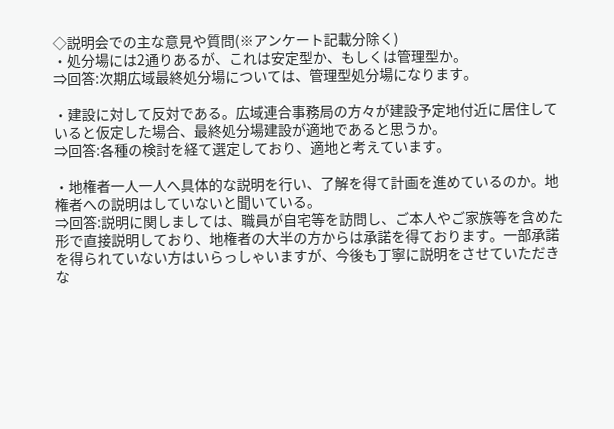◇説明会での主な意見や質問(※アンケート記載分除く)
・処分場には2通りあるが、これは安定型か、もしくは管理型か。
⇒回答:次期広域最終処分場については、管理型処分場になります。

・建設に対して反対である。広域連合事務局の方々が建設予定地付近に居住していると仮定した場合、最終処分場建設が適地であると思うか。
⇒回答:各種の検討を経て選定しており、適地と考えています。

・地権者一人一人へ具体的な説明を行い、了解を得て計画を進めているのか。地権者への説明はしていないと聞いている。
⇒回答:説明に関しましては、職員が自宅等を訪問し、ご本人やご家族等を含めた形で直接説明しており、地権者の大半の方からは承諾を得ております。一部承諾を得られていない方はいらっしゃいますが、今後も丁寧に説明をさせていただきな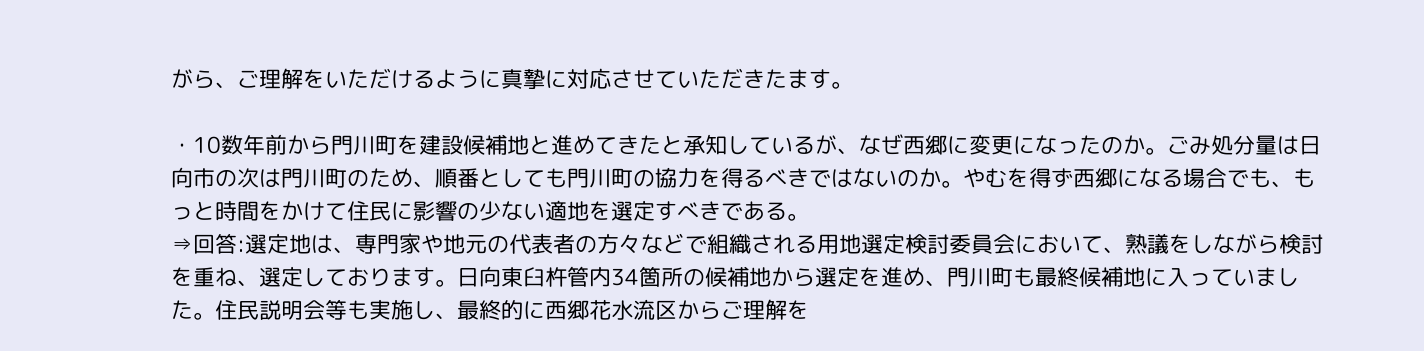がら、ご理解をいただけるように真摯に対応させていただきたます。

・10数年前から門川町を建設候補地と進めてきたと承知しているが、なぜ西郷に変更になったのか。ごみ処分量は日向市の次は門川町のため、順番としても門川町の協力を得るべきではないのか。やむを得ず西郷になる場合でも、もっと時間をかけて住民に影響の少ない適地を選定すべきである。
⇒回答:選定地は、専門家や地元の代表者の方々などで組織される用地選定検討委員会において、熟議をしながら検討を重ね、選定しております。日向東臼杵管内34箇所の候補地から選定を進め、門川町も最終候補地に入っていました。住民説明会等も実施し、最終的に西郷花水流区からご理解を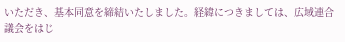いただき、基本同意を締結いたしました。経緯につきましては、広域連合議会をはじ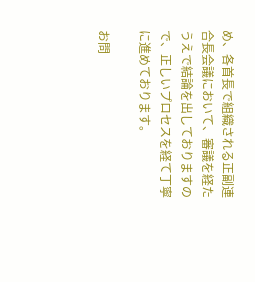め、各首長で組織される正副連合長会議において、審議を経たうえで結論を出しておりますので、正しいプロセスを経て丁寧に進めております。

お問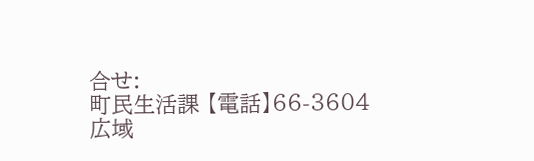合せ:
町民生活課 【電話】66-3604
広域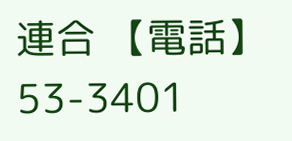連合 【電話】53-3401